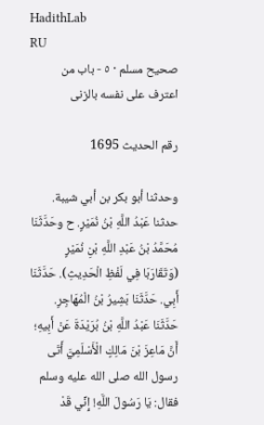HadithLab
RU
صحيح مسلم · ٥ - باب من اعترف على نفسه بالزنى

رقم الحديث 1695

وحدثنا أبو بكر بن أبي شيبة. حدثنا عَبْدُ اللَّهِ بْنُ نُمَيْرٍ. ح وحَدَّثَنَا مُحَمَّدُ بْنُ عَبْدِ اللَّهِ بْنِ نُمَيْرٍ (وَتَقَارَبَا فِي لَفْظِ الْحَدِيثِ). حَدَّثَنَا أَبِي. حَدَّثَنَا بَشِيرُ بْنُ الْمُهَاجِرِ. حَدَّثَنَا عَبْدُ اللَّهِ بْنُ بُرَيْدَةَ عَنْ أَبِيهِ؛ أَنَّ مَاعِزَ بْنَ مَالِكٍ الْأَسْلَمِيَّ أَتَى رسول الله صلى الله عليه وسلم فقال: يَا رَسُولَ اللَّهِ! إِنِّي قَدْ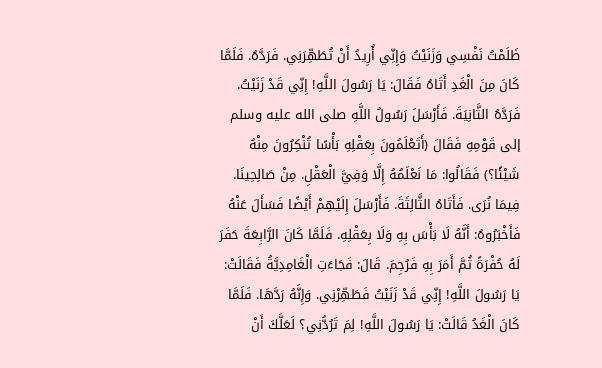ظَلَمْتُ نَفْسِي وَزَنَيْتُ وَإِنِّي أُرِيدُ أَنْ تُطَهِّرَنِي. فَرَدَّهُ. فَلَمَّا كَانَ مِنَ الْغَدِ أَتَاهُ فَقَالَ: يَا رَسُولَ اللَّهِ! إِنِّي قَدْ زَنَيْتُ. فَرَدَّهُ الثَّانِيَةَ. فَأَرْسَلَ رَسُولُ اللَّهِ صلى الله عليه وسلم إلى قَوْمِهِ فَقَالَ (أَتَعْلَمُونَ بِعَقْلِهِ بَأْسًا تُنْكِرُونَ مِنْهُ شَيْئًا؟) فَقَالُوا: مَا نَعْلَمُهُ إِلَّا وَفِيَّ الْعَقْلِ. مِنْ صَالِحِينَا. فِيمَا نُرَى. فَأَتَاهُ الثَّالِثَةَ. فَأَرْسَلَ إِلَيْهِمْ أَيْضًا فَسَأَلَ عَنْهُ فَأَخْبَرُوهُ: أَنَّهُ لَا بَأْسَ بِهِ وَلَا بِعَقْلِهِ. فَلَمَّا كَانَ الرَّابِعَةَ حَفَرَ لَهُ حُفْرَةً ثُمَّ أَمَرَ بِهِ فَرُجِمَ. قَالَ: فَجَاءَتِ الْغَامِدِيَّةُ فَقَالَتْ: يَا رَسُولَ اللَّهِ! إِنِّي قَدْ زَنَيْتُ فَطَهِّرْنِي. وَإِنَّهُ رَدَّهَا. فَلَمَّا كَانَ الْغَدُ قَالَتْ: يَا رَسُولَ اللَّهِ! لِمَ تَرُدُّنِي؟ لَعَلَّكَ أَنْ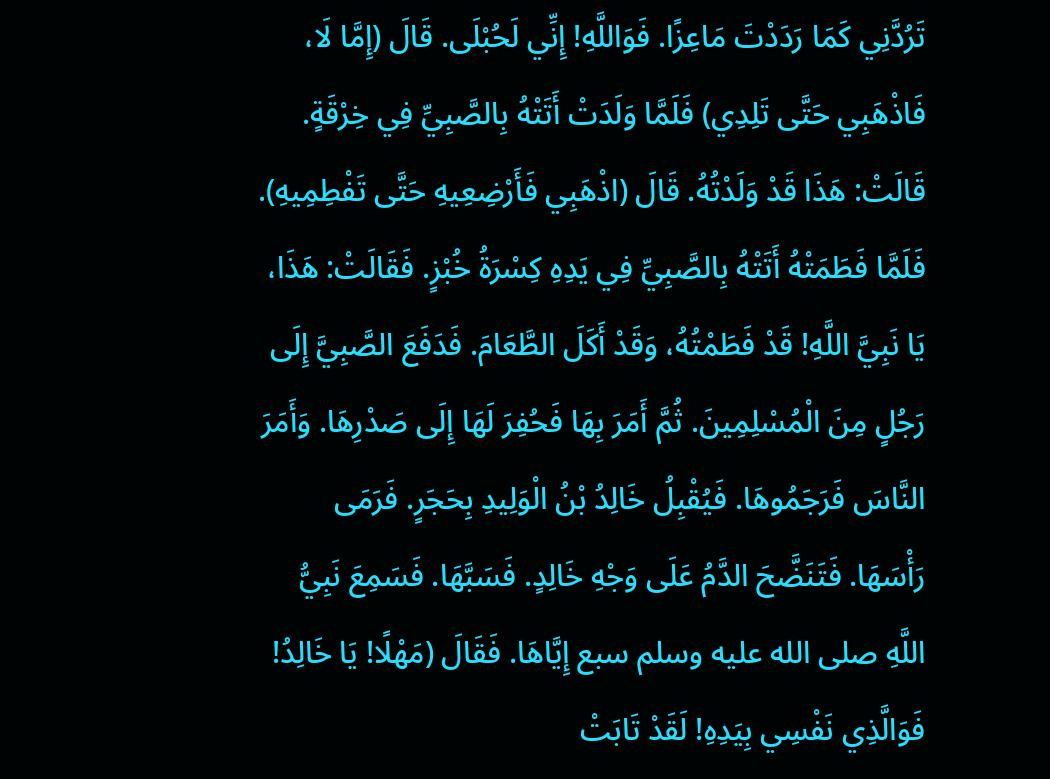تَرُدَّنِي كَمَا رَدَدْتَ مَاعِزًا. فَوَاللَّهِ! إِنِّي لَحُبْلَى. قَالَ (إِمَّا لَا، فَاذْهَبِي حَتَّى تَلِدِي) فَلَمَّا وَلَدَتْ أَتَتْهُ بِالصَّبِيِّ فِي خِرْقَةٍ. قَالَتْ: هَذَا قَدْ وَلَدْتُهُ. قَالَ (اذْهَبِي فَأَرْضِعِيهِ حَتَّى تَفْطِمِيهِ). فَلَمَّا فَطَمَتْهُ أَتَتْهُ بِالصَّبِيِّ فِي يَدِهِ كِسْرَةُ خُبْزٍ. فَقَالَتْ: هَذَا، يَا نَبِيَّ اللَّهِ! قَدْ فَطَمْتُهُ، وَقَدْ أَكَلَ الطَّعَامَ. فَدَفَعَ الصَّبِيَّ إِلَى رَجُلٍ مِنَ الْمُسْلِمِينَ. ثُمَّ أَمَرَ بِهَا فَحُفِرَ لَهَا إِلَى صَدْرِهَا. وَأَمَرَ النَّاسَ فَرَجَمُوهَا. فَيُقْبِلُ خَالِدُ بْنُ الْوَلِيدِ بِحَجَرٍ. فَرَمَى رَأْسَهَا. فَتَنَضَّحَ الدَّمُ عَلَى وَجْهِ خَالِدٍ. فَسَبَّهَا. فَسَمِعَ نَبِيُّ اللَّهِ صلى الله عليه وسلم سبع إِيَّاهَا. فَقَالَ (مَهْلًا! يَا خَالِدُ! فَوَالَّذِي نَفْسِي بِيَدِهِ! لَقَدْ تَابَتْ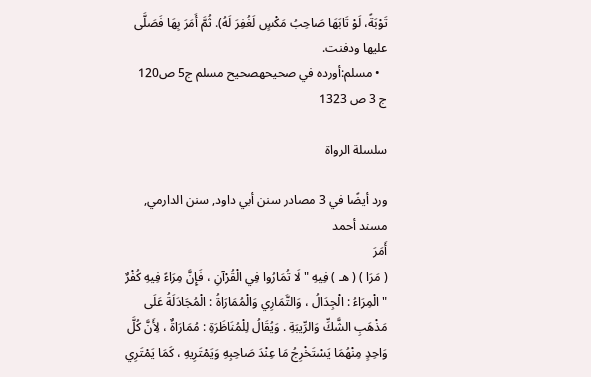تَوْبَةً، لَوْ تَابَهَا صَاحِبُ مَكْسٍ لَغُفِرَ لَهُ). ثُمَّ أَمَرَ بِهَا فَصَلَّى عليها ودفنت.
  • مسلم:أورده في صحيحهصحيح مسلم ج5 ص120
ج 3 ص 1323

سلسلة الرواة

ورد أيضًا في 3 مصادر سنن أبي داود, سنن الدارمي, مسند أحمد
أَمَرَ
( مَرَا ) ( هـ ) فِيهِ " لَا تُمَارُوا فِي الْقُرْآنِ ، فَإِنَّ مِرَاءً فِيهِ كُفْرٌ " الْمِرَاءُ : الْجِدَالُ ، وَالتَّمَارِي وَالْمُمَارَاةُ : الْمُجَادَلَةُ عَلَى مَذْهَبِ الشَّكِّ وَالرِّيبَةِ . وَيُقَالُ لِلْمُنَاظَرَةِ : مُمَارَاةٌ ، لِأَنَّ كُلَّ وَاحِدٍ مِنْهُمَا يَسْتَخْرِجُ مَا عِنْدَ صَاحِبِهِ وَيَمْتَرِيهِ ، كَمَا يَمْتَرِي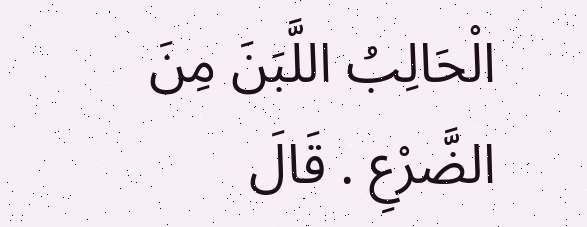الْحَالِبُ اللَّبَنَ مِنَ الضَّرْعِ . قَالَ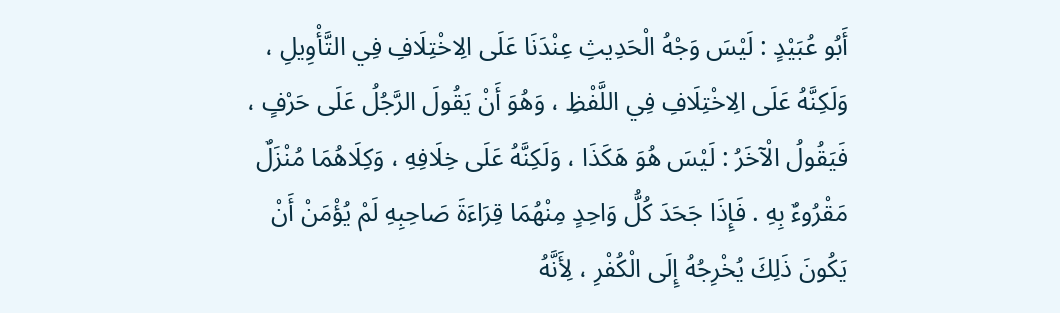أَبُو عُبَيْدٍ : لَيْسَ وَجْهُ الْحَدِيثِ عِنْدَنَا عَلَى الِاخْتِلَافِ فِي التَّأْوِيلِ ، وَلَكِنَّهُ عَلَى الِاخْتِلَافِ فِي اللَّفْظِ ، وَهُوَ أَنْ يَقُولَ الرَّجُلُ عَلَى حَرْفٍ ، فَيَقُولُ الْآخَرُ : لَيْسَ هُوَ هَكَذَا ، وَلَكِنَّهُ عَلَى خِلَافِهِ ، وَكِلَاهُمَا مُنْزَلٌ مَقْرُوءٌ بِهِ . فَإِذَا جَحَدَ كُلُّ وَاحِدٍ مِنْهُمَا قِرَاءَةَ صَاحِبِهِ لَمْ يُؤْمَنْ أَنْ يَكُونَ ذَلِكَ يُخْرِجُهُ إِلَى الْكُفْرِ ، لِأَنَّهُ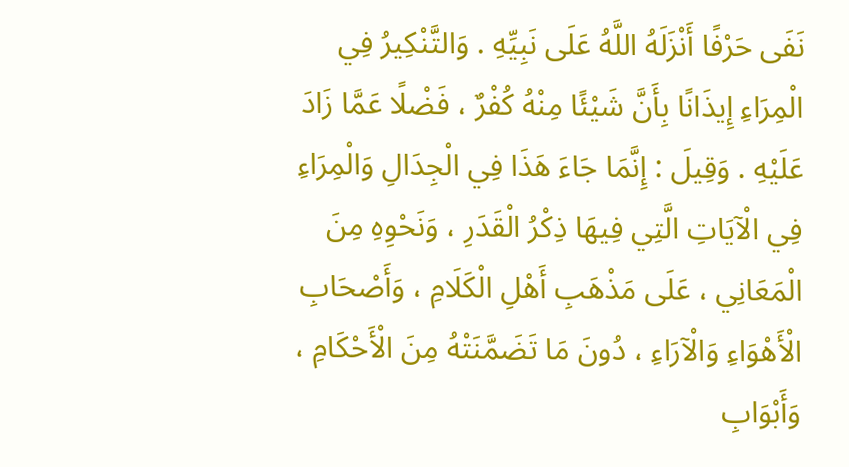نَفَى حَرْفًا أَنْزَلَهُ اللَّهُ عَلَى نَبِيِّهِ . وَالتَّنْكِيرُ فِي الْمِرَاءِ إِيذَانًا بِأَنَّ شَيْئًا مِنْهُ كُفْرٌ ، فَضْلًا عَمَّا زَادَ عَلَيْهِ . وَقِيلَ : إِنَّمَا جَاءَ هَذَا فِي الْجِدَالِ وَالْمِرَاءِ فِي الْآيَاتِ الَّتِي فِيهَا ذِكْرُ الْقَدَرِ ، وَنَحْوِهِ مِنَ الْمَعَانِي ، عَلَى مَذْهَبِ أَهْلِ الْكَلَامِ ، وَأَصْحَابِ الْأَهْوَاءِ وَالْآرَاءِ ، دُونَ مَا تَضَمَّنَتْهُ مِنَ الْأَحْكَامِ ، وَأَبْوَابِ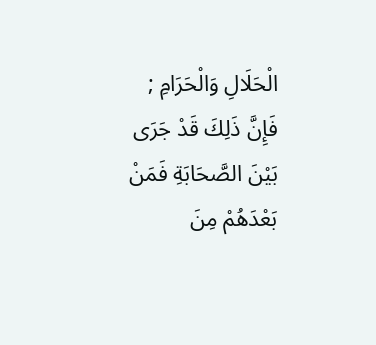الْحَلَالِ وَالْحَرَامِ ; فَإِنَّ ذَلِكَ قَدْ جَرَى بَيْنَ الصَّحَابَةِ فَمَنْ بَعْدَهُمْ مِنَ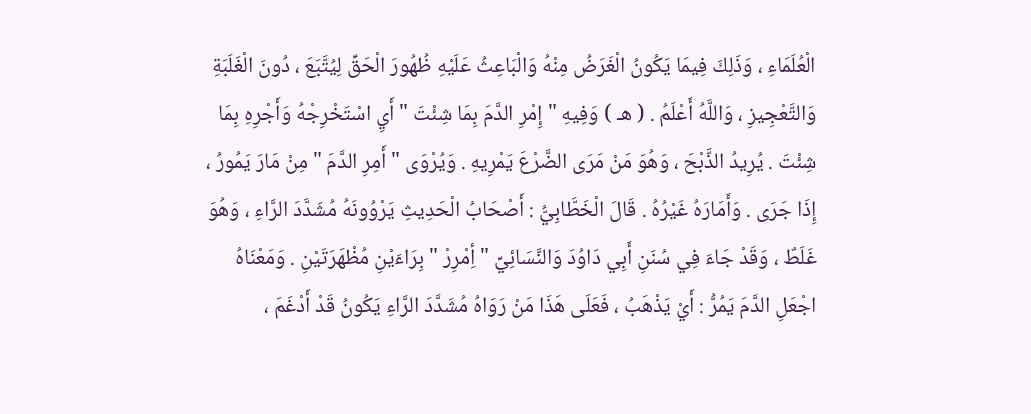الْعُلَمَاءِ ، وَذَلِكَ فِيمَا يَكُونُ الْغَرَضُ مِنْهُ وَالْبَاعِثُ عَلَيْهِ ظُهُورَ الْحَقِّ لِيُتَّبَعَ ، دُونَ الْغَلَبَةِ وَالتَّعْجِيزِ ، وَاللَّهُ أَعْلَمُ . ( هـ ) وَفِيهِ " إِمْرِ الدَّمَ بِمَا شِئْتَ " أَيِ اسْتَخْرِجْهُ وَأَجْرِهِ بِمَا شِئْتَ . يُرِيدُ الذَّبْحَ ، وَهُوَ مَنْ مَرَى الضَّرْعَ يَمْرِيهِ . وَيُرْوَى " أَمِرِ الدَّمَ " مِنْ مَارَ يَمُورُ ، إِذَا جَرَى . وَأَمَارَهُ غَيْرُهُ . قَالَ الْخَطَّابِيُّ : أَصْحَابُ الْحَدِيثِ يَرْوُونَهُ مُشَدَّدَ الرَّاءِ ، وَهُوَ غَلَطٌ ، وَقَدْ جَاءَ فِي سُنَنِ أَبِي دَاوُدَ وَالنَّسَائِيِّ " أِمْرِرْ " بِرَاءَيْنِ مُظْهَرَتَيْنِ . وَمَعْنَاهُ اجْعَلِ الدَّمَ يَمُرُّ : أَيْ يَذْهَبُ ، فَعَلَى هَذَا مَنْ رَوَاهُ مُشَدَّدَ الرَّاءِ يَكُونُ قَدْ أَدْغَمَ ،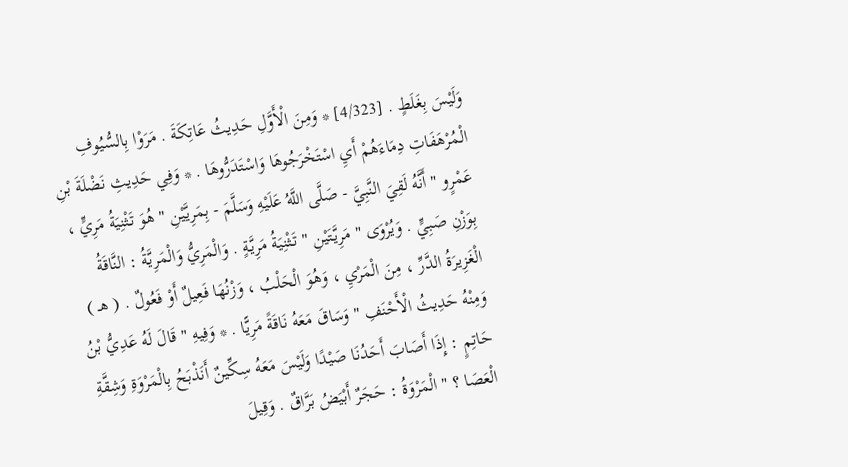وَلَيْسَ بِغَلَطٍ . [4/323] * وَمِنَ الْأَوَّلِ حَدِيثُ عَاتِكَةَ . مَرَوْا بِالسُّيُوفِ الْمُرْهَفَاتِ دِمَاءَهُمْ أَيِ اسْتَخْرَجُوهَا وَاسْتَدَرُّوهَا . * وَفِي حَدِيثِ نَضْلَةَ بْنِ عَمْرٍو " أَنَّهُ لَقِيَ النَّبِيَّ - صَلَّى اللَّهُ عَلَيْهِ وَسَلَّمَ - بِمَرِيَّيْنِ " هُوَ تَثْنِيَةُ مَرِيٍّ ، بِوَزْنِ صَبِيٍّ . وَيُرْوَى " مَرِيَّتَيْنِ " تَثْنِيَةُ مَرِيَّةٍ . وَالْمَرِيُّ وَالْمَرِيَّةُ : النَّاقَةُ الْغَزِيرَةُ الدَّرِّ ، مِنَ الْمَرْيِ ، وَهُوَ الْحَلْبُ ، وَزْنُهَا فَعِيلٌ أَوْ فَعُولٌ . ( هـ ) وَمِنْهُ حَدِيثُ الْأَحْنَفِ " وَسَاقَ مَعَهُ نَاقَةً مَرِيًّا . * وَفِيهِ " قَالَ لَهُ عَدِيُّ بْنُ حَاتِمٍ : إِذَا أَصَابَ أَحَدُنَا صَيْدًا وَلَيْسَ مَعَهُ سِكِّينٌ أَنَذْبَحُ بِالْمَرْوَةِ وَشِقَّةِ الْعَصَا ؟ " الْمَرْوَةُ : حَجَرٌ أَبْيَضُ بَرَّاقٌ . وَقِيلَ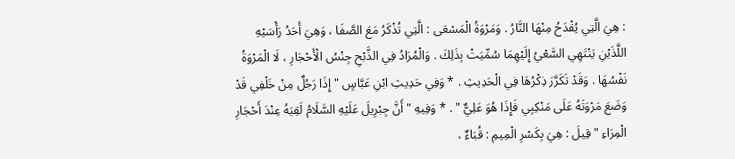: هِيَ الَّتِي يُقْدَحُ مِنْهَا النَّارُ . وَمَرْوَةُ الْمَسْعَى : الَّتِي تُذْكَرُ مَعَ الصَّفَا ، وَهِيَ أَحَدُ رَأْسَيْهِ اللَّذَيْنِ يَنْتَهِي السَّعْيُ إِلَيْهِمَا سُمِّيَتْ بِذَلِكَ . وَالْمُرَادُ فِي الذَّبْحِ جِنْسُ الْأَحْجَارِ ، لَا الْمَرْوَةُ نَفْسُهَا . وَقَدْ تَكَرَّرَ ذِكْرُهَا فِي الْحَدِيثِ . * وَفِي حَدِيثِ ابْنِ عَبَّاسٍ " إِذَا رَجُلٌ مِنْ خَلْفِي قَدْ وَضَعَ مَرْوَتَهُ عَلَى مَنْكِبِي فَإِذَا هُوَ عَلِيٌّ " . * وَفِيهِ " أَنَّ جِبْرِيلَ عَلَيْهِ السَّلَامُ لَقِيَهُ عِنْدَ أَحْجَارِ الْمِرَاءِ " قِيلَ : هِيَ بِكَسْرِ الْمِيمِ : قُبَاءٌ ،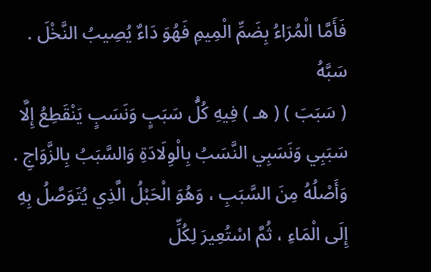فَأَمَّا الْمُرَاءُ بِضَمِّ الْمِيمِ فَهُوَ دَاءٌ يُصِيبُ النَّخْلَ .
سَبَّهُ
( سَبَبَ ) ( هـ ) فِيهِ كُلُّ سَبَبٍ وَنَسَبٍ يَنْقَطِعُ إِلَّا سَبَبِي وَنَسَبِي النَّسَبُ بِالْوِلَادَةِ وَالسَّبَبُ بِالزَّوَاجِ . وَأَصْلُهُ مِنَ السَّبَبِ ، وَهُوَ الْحَبْلُ الَّذِي يُتَوَصَّلُ بِهِ إِلَى الْمَاءِ ، ثُمَّ اسْتُعِيرَ لِكُلِّ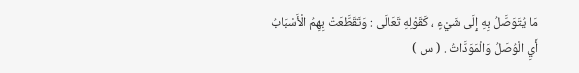مَا يُتَوَصَّلُ بِهِ إِلَى شَيْءٍ ، كَقَوْلِهِ تَعَالَى : وَتَقَطَّعَتْ بِهِمُ الْأَسْبَابُ أَيِ الْوُصَلُ وَالْمَوَدَّاتُ . ( س )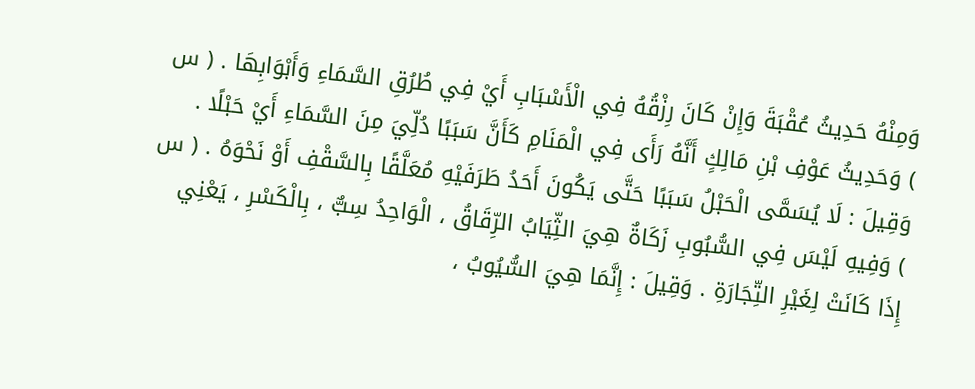وَمِنْهُ حَدِيثُ عُقْبَةَ وَإِنْ كَانَ رِزْقُهُ فِي الْأَسْبَابِ أَيْ فِي طُرُقِ السَّمَاءِ وَأَبْوَابِهَا . ( س ) وَحَدِيثُ عَوْفِ بْنِ مَالِكٍ أَنَّهُ رَأَى فِي الْمَنَامِ كَأَنَّ سَبَبًا دُلِّيَ مِنَ السَّمَاءِ أَيْ حَبْلًا . وَقِيلَ : لَا يُسَمَّى الْحَبْلُ سَبَبًا حَتَّى يَكُونَ أَحَدُ طَرَفَيْهِ مُعَلَّقًا بِالسَّقْفِ أَوْ نَحْوَهُ . ( س ) وَفِيهِ لَيْسَ فِي السُّبُوبِ زَكَاةٌ هِيَ الثِّيَابُ الرِّقَاقُ ، الْوَاحِدُ سِبٌّ ، بِالْكَسْرِ ، يَعْنِي إِذَا كَانَتْ لِغَيْرِ التِّجَارَةِ . وَقِيلَ : إِنَّمَا هِيَ السُّيُوبُ ،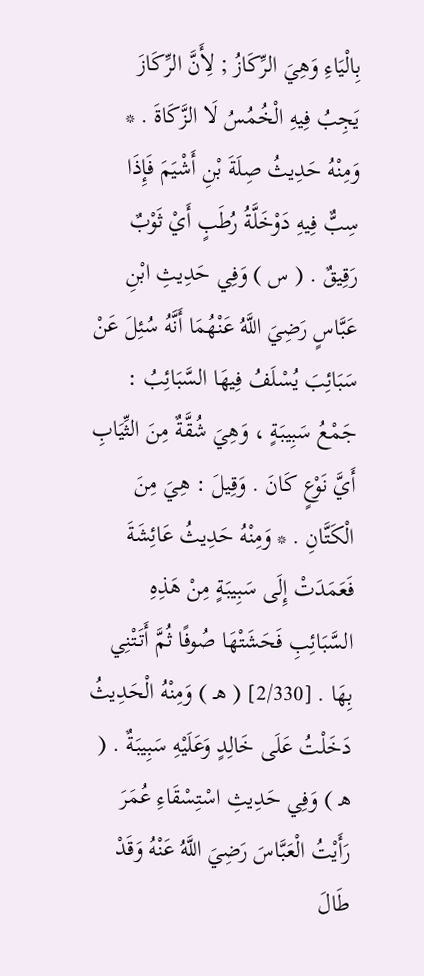بِالْيَاءِ وَهِيَ الرِّكَازُ ; لِأَنَّ الرِّكَازَ يَجِبُ فِيهِ الْخُمُسُ لَا الزَّكَاةَ . * وَمِنْهُ حَدِيثُ صِلَةَ بْنِ أَشْيَمَ فَإِذَا سِبٌّ فِيهِ دَوْخَلَّةُ رُطَبٍ أَيْ ثَوْبٌ رَقِيقٌ . ( س ) وَفِي حَدِيثِ ابْنِ عَبَّاسٍ رَضِيَ اللَّهُ عَنْهُمَا أَنَّهُ سُئِلَ عَنْ سَبَائِبَ يُسْلَفُ فِيهَا السَّبَائِبُ : جَمْعُ سَبِيبَةٍ ، وَهِيَ شُقَّةٌ مِنَ الثِّيَابِ أَيَّ نَوْعٍ كَانَ . وَقِيلَ : هِيَ مِنَ الْكَتَّانِ . * وَمِنْهُ حَدِيثُ عَائِشَةَ فَعَمَدَتْ إِلَى سَبِيبَةٍ مِنْ هَذِهِ السَّبَائِبِ فَحَشَتْهَا صُوفًا ثُمَّ أَتَتْنِي بِهَا . [2/330] ( هـ ) وَمِنْهُ الْحَدِيثُ دَخَلْتُ عَلَى خَالِدٍ وَعَلَيْهِ سَبِيبَةٌ . ( هـ ) وَفِي حَدِيثِ اسْتِسْقَاءِ عُمَرَ رَأَيْتُ الْعَبَّاسَ رَضِيَ اللَّهُ عَنْهُ وَقَدْ طَالَ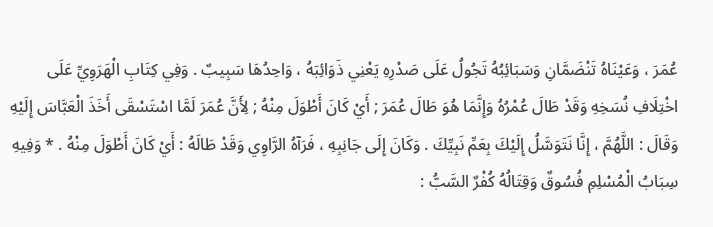عُمَرَ ، وَعَيْنَاهُ تَنْضَمَّانِ وَسَبَائِبُهُ تَجُولُ عَلَى صَدْرِهِ يَعْنِي ذَوَائِبَهُ ، وَاحِدُهَا سَبِيبٌ . وَفِي كِتَابِ الْهَرَوِيِّ عَلَى اخْتِلَافِ نُسَخِهِ وَقَدْ طَالَ عُمْرُهُ وَإِنَّمَا هُوَ طَالَ عُمَرَ ; أَيْ كَانَ أَطْوَلَ مِنْهُ ; لِأَنَّ عُمَرَ لَمَّا اسْتَسْقَى أَخَذَ الْعَبَّاسَ إِلَيْهِ وَقَالَ : اللَّهُمَّ ، إِنَّا نَتَوَسَّلُ إِلَيْكَ بِعَمِّ نَبِيِّكَ . وَكَانَ إِلَى جَانِبِهِ ، فَرَآهُ الرَّاوِي وَقَدْ طَالَهُ : أَيْ كَانَ أَطْوَلَ مِنْهُ . * وَفِيهِ سِبَابُ الْمُسْلِمِ فُسُوقٌ وَقِتَالُهُ كُفْرٌ السَّبُّ :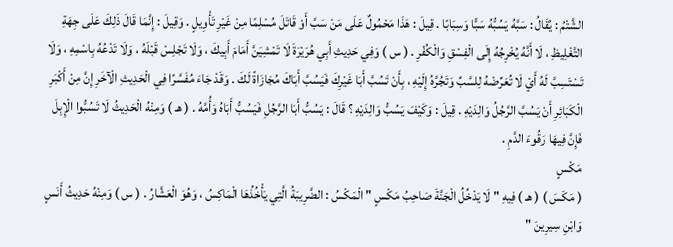الشَّتْمُ : يُقَالُ : سَبَّهُ يَسُبُّهُ سَبًّا وَسِبَابًا . قِيلَ : هَذَا مَحْمُولٌ عَلَى مَنْ سَبَّ أَوْ قَاتَلَ مُسْلِمًا مِنْ غَيْرِ تَأْوِيلٍ . وَقِيلَ : إِنَّمَا قَالَ ذَلِكَ عَلَى جِهَةِ التَّغْلِيظِ ، لَا أَنَّهُ يُخْرِجُهُ إِلَى الْفِسْقِ وَالْكُفْرِ . ( س ) وَفِي حَدِيثِ أَبِي هُرَيْرَةَ لَا تَمْشِيَنَّ أَمَامَ أَبِيكَ ، وَلَا تَجْلِسْ قَبْلَهُ ، وَلَا تَدْعُهُ بِاسْمِهِ ، وَلَا تَسْتَسِبَّ لَهُ أَيْ لَا تُعَرِّضْهُ لِلسَّبِّ وَتَجُرَّهُ إِلَيْهِ ، بِأَنْ تَسُبَّ أَبَا غَيْرِكَ فَيَسُبَّ أَبَاكَ مُجَازَاةً لَكَ . وَقَدْ جَاءَ مُفَسَّرًا فِي الْحَدِيثِ الْآخَرِ إِنَّ مِنْ أَكْبَرِ الْكَبَائِرِ أَنْ يَسُبَّ الرَّجُلُ وَالِدَيْهِ . قِيلَ : وَكَيْفَ يَسُبُّ وَالِدَيْهِ ؟ قَالَ : يَسُبُّ أَبَا الرَّجُلِ فَيَسُبُّ أَبَاهُ وَأُمَّهُ . ( هـ ) وَمِنْهُ الْحَدِيثُ لَا تَسُبُّوا الْإِبِلَ فَإِنَّ فِيهَا رَقُوءَ الدَّمِ .
مَكْسٍ
( مَكَسَ ) ( هـ ) فِيهِ " لَا يَدْخُلُ الْجَنَّةَ صَاحِبُ مَكْسٍ " الْمَكْسُ : الضَّرِيبَةُ الَّتِي يَأْخُذُهَا الْمَاكِسُ ، وَهُوَ الْعَشَّارُ . ( س ) وَمِنْهُ حَدِيثُ أَنَسٍ وَابْنِ سِيرِينَ "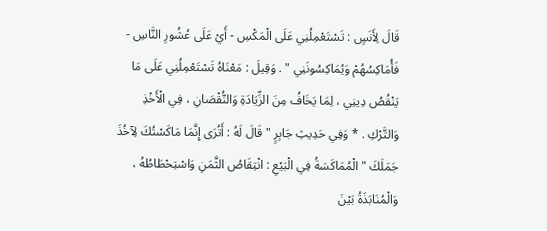قَالَ لِأَنَسٍ : تَسْتَعْمِلُنِي عَلَى الْمَكْسِ - أَيْ عَلَى عُشُورِ النَّاسِ - فَأُمَاكِسُهُمْ وَيُمَاكِسُونَنِي " . وَقِيلَ : مَعْنَاهُ تَسْتَعْمِلُنِي عَلَى مَا يَنْقُصُ دِينِي ، لِمَا يَخَافُ مِنَ الزِّيَادَةِ وَالنُّقْصَانِ ، فِي الْأَخْذِ وَالتَّرْكِ . * وَفِي حَدِيثِ جَابِرٍ " قَالَ لَهُ : أَتُرَى إِنَّمَا مَاكَسْتُكَ لِآخُذَ جَمَلَكَ " الْمُمَاكَسَةُ فِي الْبَيْعِ : انْتِقَاصُ الثَّمَنِ وَاسْتِحْطَاطُهُ ، وَالْمُنَابَذَةُ بَيْنَ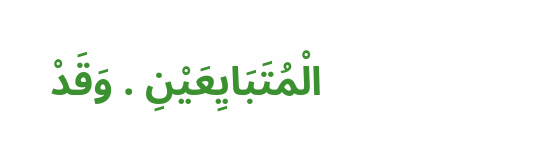الْمُتَبَايِعَيْنِ . وَقَدْ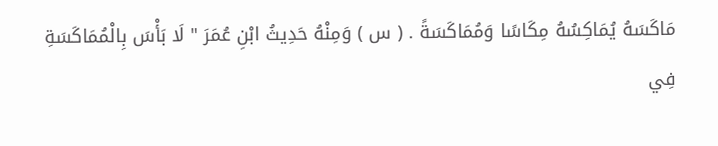مَاكَسَهُ يُمَاكِسُهُ مِكَاسًا وَمُمَاكَسَةً . ( س ) وَمِنْهُ حَدِيثُ ابْنِ عُمَرَ " لَا بَأْسَ بِالْمُمَاكَسَةِ فِي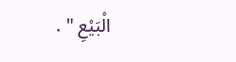الْبَيْعِ " .